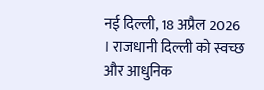नई दिल्ली, 18 अप्रैल 2026 । राजधानी दिल्ली को स्वच्छ और आधुनिक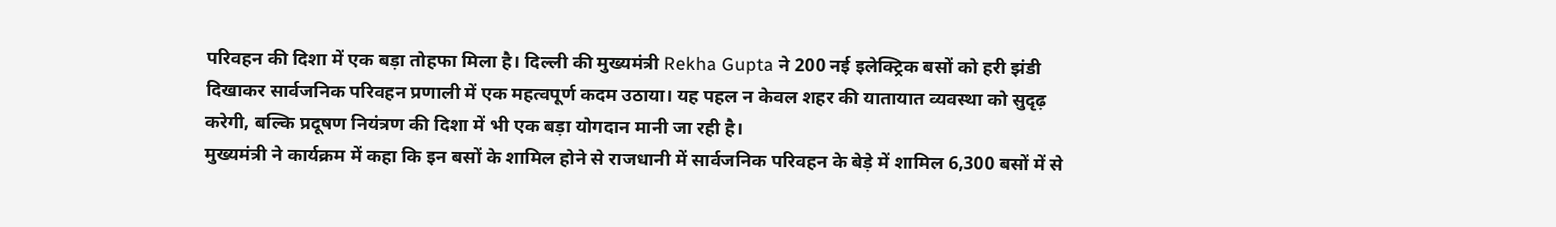परिवहन की दिशा में एक बड़ा तोहफा मिला है। दिल्ली की मुख्यमंत्री Rekha Gupta ने 200 नई इलेक्ट्रिक बसों को हरी झंडी दिखाकर सार्वजनिक परिवहन प्रणाली में एक महत्वपूर्ण कदम उठाया। यह पहल न केवल शहर की यातायात व्यवस्था को सुदृढ़ करेगी, बल्कि प्रदूषण नियंत्रण की दिशा में भी एक बड़ा योगदान मानी जा रही है।
मुख्यमंत्री ने कार्यक्रम में कहा कि इन बसों के शामिल होने से राजधानी में सार्वजनिक परिवहन के बेड़े में शामिल 6,300 बसों में से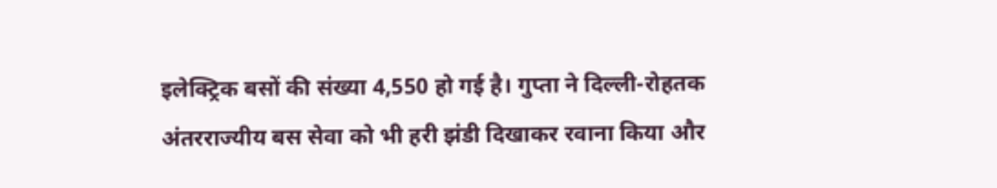इलेक्ट्रिक बसों की संख्या 4,550 हो गई है। गुप्ता ने दिल्ली-रोहतक अंतरराज्यीय बस सेवा को भी हरी झंडी दिखाकर रवाना किया और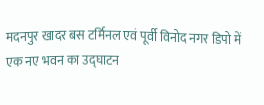मदनपुर खादर बस टर्मिनल एवं पूर्वी विनोद नगर डिपो में एक नए भवन का उद्घाटन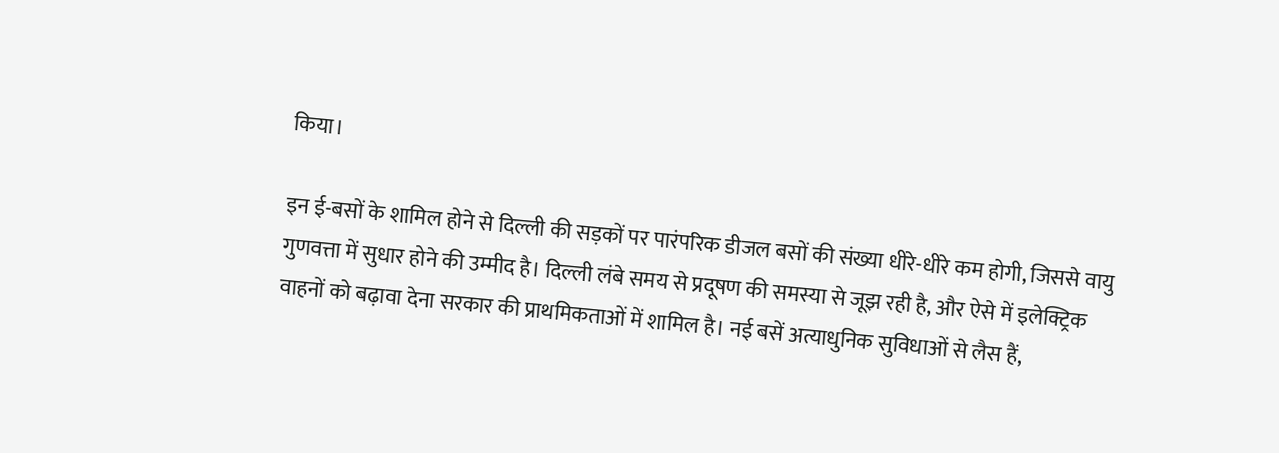किया।

इन ई-बसों के शामिल होने से दिल्ली की सड़कों पर पारंपरिक डीजल बसों की संख्या धीरे-धीरे कम होगी, जिससे वायु गुणवत्ता में सुधार होने की उम्मीद है। दिल्ली लंबे समय से प्रदूषण की समस्या से जूझ रही है, और ऐसे में इलेक्ट्रिक वाहनों को बढ़ावा देना सरकार की प्राथमिकताओं में शामिल है। नई बसें अत्याधुनिक सुविधाओं से लैस हैं,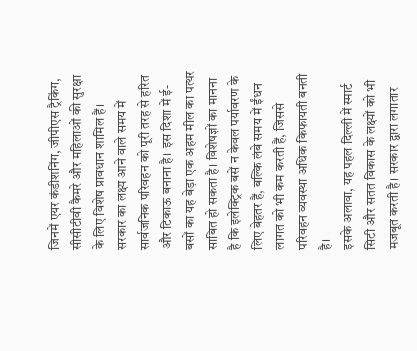जिनमें एयर कंडीशनिंग, जीपीएस ट्रैकिंग, सीसीटीवी कैमरे और महिलाओं की सुरक्षा के लिए विशेष प्रावधान शामिल हैं।
सरकार का लक्ष्य आने वाले समय में सार्वजनिक परिवहन को पूरी तरह से हरित और टिकाऊ बनाना है। इस दिशा में ई-बसों का यह बेड़ा एक अहम मील का पत्थर साबित हो सकता है। विशेषज्ञों का मानना है कि इलेक्ट्रिक बसें न केवल पर्यावरण के लिए बेहतर हैं, बल्कि लंबे समय में ईंधन लागत को भी कम करती हैं, जिससे परिवहन व्यवस्था अधिक किफायती बनती है।
इसके अलावा, यह पहल दिल्ली में स्मार्ट सिटी और सतत विकास के लक्ष्यों को भी मजबूत करती है। सरकार द्वारा लगातार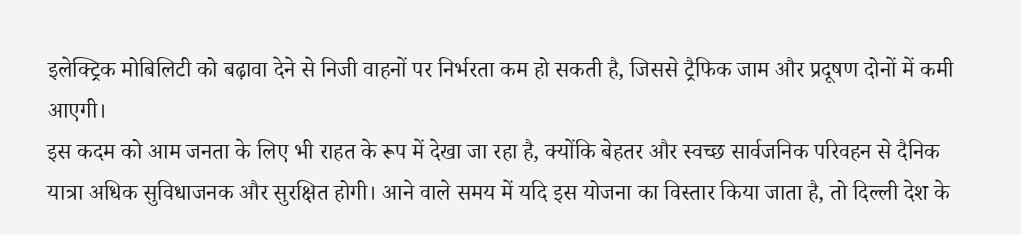इलेक्ट्रिक मोबिलिटी को बढ़ावा देने से निजी वाहनों पर निर्भरता कम हो सकती है, जिससे ट्रैफिक जाम और प्रदूषण दोनों में कमी आएगी।
इस कदम को आम जनता के लिए भी राहत के रूप में देखा जा रहा है, क्योंकि बेहतर और स्वच्छ सार्वजनिक परिवहन से दैनिक यात्रा अधिक सुविधाजनक और सुरक्षित होगी। आने वाले समय में यदि इस योजना का विस्तार किया जाता है, तो दिल्ली देश के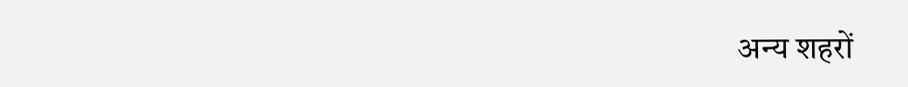अन्य शहरों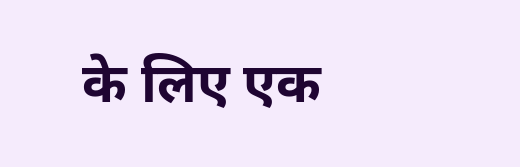के लिए एक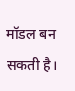मॉडल बन सकती है।